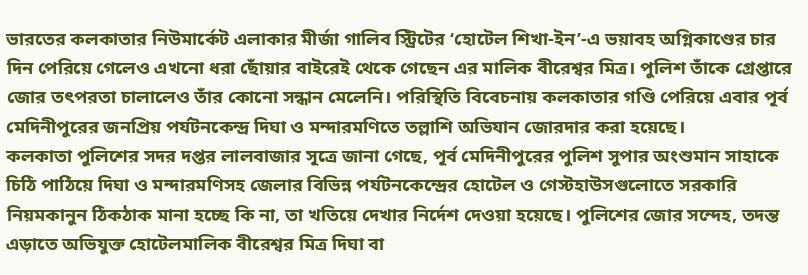ভারতের কলকাতার নিউমার্কেট এলাকার মীর্জা গালিব স্ট্রিটের ‘হোটেল শিখা-ইন’-এ ভয়াবহ অগ্নিকাণ্ডের চার দিন পেরিয়ে গেলেও এখনো ধরা ছোঁয়ার বাইরেই থেকে গেছেন এর মালিক বীরেশ্বর মিত্র। পুলিশ তাঁকে গ্রেপ্তারে জোর তৎপরতা চালালেও তাঁর কোনো সন্ধান মেলেনি। পরিস্থিতি বিবেচনায় কলকাতার গণ্ডি পেরিয়ে এবার পূর্ব মেদিনীপুরের জনপ্রিয় পর্যটনকেন্দ্র দিঘা ও মন্দারমণিতে তল্লাশি অভিযান জোরদার করা হয়েছে।
কলকাতা পুলিশের সদর দপ্তর লালবাজার সূত্রে জানা গেছে, পূর্ব মেদিনীপুরের পুলিশ সুপার অংশুমান সাহাকে চিঠি পাঠিয়ে দিঘা ও মন্দারমণিসহ জেলার বিভিন্ন পর্যটনকেন্দ্রের হোটেল ও গেস্টহাউসগুলোতে সরকারি নিয়মকানুন ঠিকঠাক মানা হচ্ছে কি না, তা খতিয়ে দেখার নির্দেশ দেওয়া হয়েছে। পুলিশের জোর সন্দেহ, তদন্ত এড়াতে অভিযুক্ত হোটেলমালিক বীরেশ্বর মিত্র দিঘা বা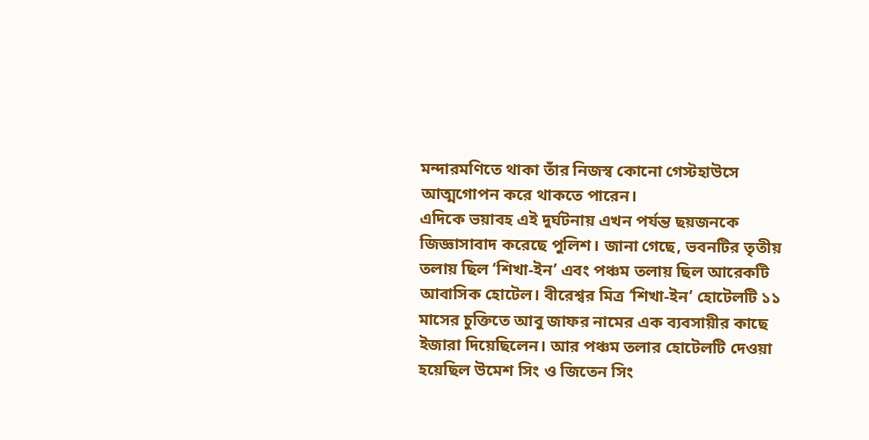মন্দারমণিতে থাকা তাঁর নিজস্ব কোনো গেস্টহাউসে আত্মগোপন করে থাকতে পারেন।
এদিকে ভয়াবহ এই দুর্ঘটনায় এখন পর্যন্ত ছয়জনকে জিজ্ঞাসাবাদ করেছে পুলিশ। জানা গেছে, ভবনটির তৃতীয় তলায় ছিল ‘শিখা-ইন’ এবং পঞ্চম তলায় ছিল আরেকটি আবাসিক হোটেল। বীরেশ্বর মিত্র ‘শিখা-ইন’ হোটেলটি ১১ মাসের চুক্তিতে আবু জাফর নামের এক ব্যবসায়ীর কাছে ইজারা দিয়েছিলেন। আর পঞ্চম তলার হোটেলটি দেওয়া হয়েছিল উমেশ সিং ও জিতেন সিং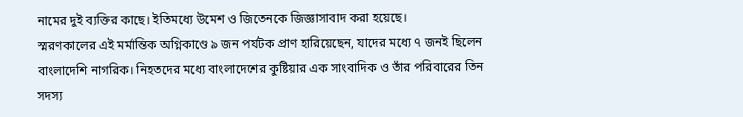নামের দুই ব্যক্তির কাছে। ইতিমধ্যে উমেশ ও জিতেনকে জিজ্ঞাসাবাদ করা হয়েছে।
স্মরণকালের এই মর্মান্তিক অগ্নিকাণ্ডে ৯ জন পর্যটক প্রাণ হারিয়েছেন, যাদের মধ্যে ৭ জনই ছিলেন বাংলাদেশি নাগরিক। নিহতদের মধ্যে বাংলাদেশের কুষ্টিয়ার এক সাংবাদিক ও তাঁর পরিবারের তিন সদস্য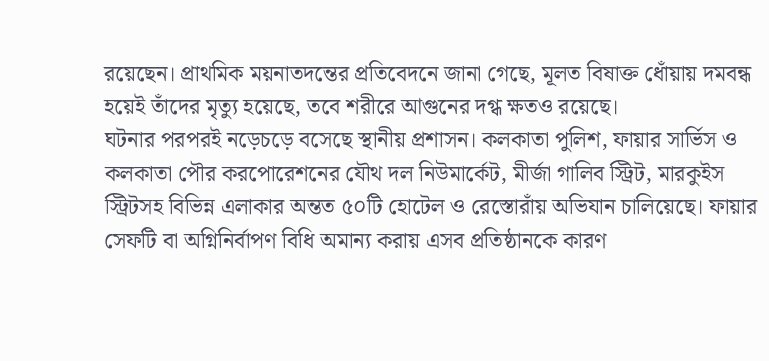রয়েছেন। প্রাথমিক ময়নাতদন্তের প্রতিবেদনে জানা গেছে, মূলত বিষাক্ত ধোঁয়ায় দমবন্ধ হয়েই তাঁদের মৃত্যু হয়েছে, তবে শরীরে আগুনের দগ্ধ ক্ষতও রয়েছে।
ঘটনার পরপরই নড়েচড়ে বসেছে স্থানীয় প্রশাসন। কলকাতা পুলিশ, ফায়ার সার্ভিস ও কলকাতা পৌর করপোরেশনের যৌথ দল নিউমার্কেট, মীর্জা গালিব স্ট্রিট, মারকুইস স্ট্রিটসহ বিভিন্ন এলাকার অন্তত ৫০টি হোটেল ও রেস্তোরাঁয় অভিযান চালিয়েছে। ফায়ার সেফটি বা অগ্নিনির্বাপণ বিধি অমান্য করায় এসব প্রতিষ্ঠানকে কারণ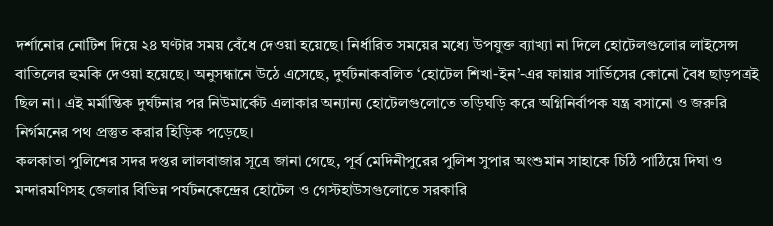দর্শানোর নোটিশ দিয়ে ২৪ ঘণ্টার সময় বেঁধে দেওয়া হয়েছে। নির্ধারিত সময়ের মধ্যে উপযুক্ত ব্যাখ্যা না দিলে হোটেলগুলোর লাইসেন্স বাতিলের হুমকি দেওয়া হয়েছে। অনুসন্ধানে উঠে এসেছে, দুর্ঘটনাকবলিত ‘হোটেল শিখা-ইন’-এর ফায়ার সার্ভিসের কোনো বৈধ ছাড়পত্রই ছিল না। এই মর্মান্তিক দুর্ঘটনার পর নিউমার্কেট এলাকার অন্যান্য হোটেলগুলোতে তড়িঘড়ি করে অগ্নিনির্বাপক যন্ত্র বসানো ও জরুরি নির্গমনের পথ প্রস্তুত করার হিড়িক পড়েছে।
কলকাতা পুলিশের সদর দপ্তর লালবাজার সূত্রে জানা গেছে, পূর্ব মেদিনীপুরের পুলিশ সুপার অংশুমান সাহাকে চিঠি পাঠিয়ে দিঘা ও মন্দারমণিসহ জেলার বিভিন্ন পর্যটনকেন্দ্রের হোটেল ও গেস্টহাউসগুলোতে সরকারি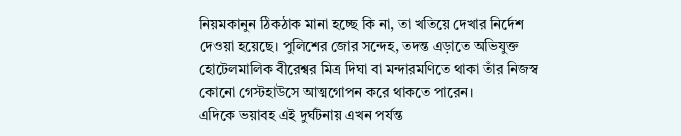নিয়মকানুন ঠিকঠাক মানা হচ্ছে কি না, তা খতিয়ে দেখার নির্দেশ দেওয়া হয়েছে। পুলিশের জোর সন্দেহ, তদন্ত এড়াতে অভিযুক্ত হোটেলমালিক বীরেশ্বর মিত্র দিঘা বা মন্দারমণিতে থাকা তাঁর নিজস্ব কোনো গেস্টহাউসে আত্মগোপন করে থাকতে পারেন।
এদিকে ভয়াবহ এই দুর্ঘটনায় এখন পর্যন্ত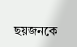ছয়জনকে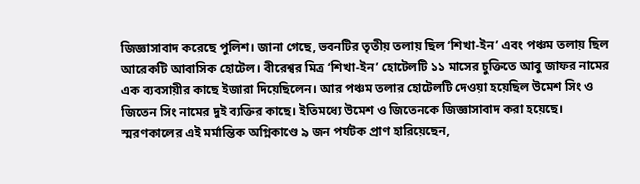জিজ্ঞাসাবাদ করেছে পুলিশ। জানা গেছে, ভবনটির তৃতীয় তলায় ছিল ‘শিখা-ইন’ এবং পঞ্চম তলায় ছিল আরেকটি আবাসিক হোটেল। বীরেশ্বর মিত্র ‘শিখা-ইন’ হোটেলটি ১১ মাসের চুক্তিতে আবু জাফর নামের এক ব্যবসায়ীর কাছে ইজারা দিয়েছিলেন। আর পঞ্চম তলার হোটেলটি দেওয়া হয়েছিল উমেশ সিং ও জিতেন সিং নামের দুই ব্যক্তির কাছে। ইতিমধ্যে উমেশ ও জিতেনকে জিজ্ঞাসাবাদ করা হয়েছে।
স্মরণকালের এই মর্মান্তিক অগ্নিকাণ্ডে ৯ জন পর্যটক প্রাণ হারিয়েছেন,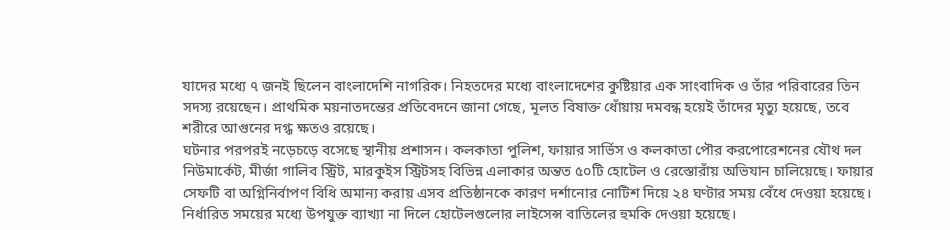যাদের মধ্যে ৭ জনই ছিলেন বাংলাদেশি নাগরিক। নিহতদের মধ্যে বাংলাদেশের কুষ্টিয়ার এক সাংবাদিক ও তাঁর পরিবারের তিন সদস্য রয়েছেন। প্রাথমিক ময়নাতদন্তের প্রতিবেদনে জানা গেছে, মূলত বিষাক্ত ধোঁয়ায় দমবন্ধ হয়েই তাঁদের মৃত্যু হয়েছে, তবে শরীরে আগুনের দগ্ধ ক্ষতও রয়েছে।
ঘটনার পরপরই নড়েচড়ে বসেছে স্থানীয় প্রশাসন। কলকাতা পুলিশ, ফায়ার সার্ভিস ও কলকাতা পৌর করপোরেশনের যৌথ দল নিউমার্কেট, মীর্জা গালিব স্ট্রিট, মারকুইস স্ট্রিটসহ বিভিন্ন এলাকার অন্তত ৫০টি হোটেল ও রেস্তোরাঁয় অভিযান চালিয়েছে। ফায়ার সেফটি বা অগ্নিনির্বাপণ বিধি অমান্য করায় এসব প্রতিষ্ঠানকে কারণ দর্শানোর নোটিশ দিয়ে ২৪ ঘণ্টার সময় বেঁধে দেওয়া হয়েছে। নির্ধারিত সময়ের মধ্যে উপযুক্ত ব্যাখ্যা না দিলে হোটেলগুলোর লাইসেন্স বাতিলের হুমকি দেওয়া হয়েছে।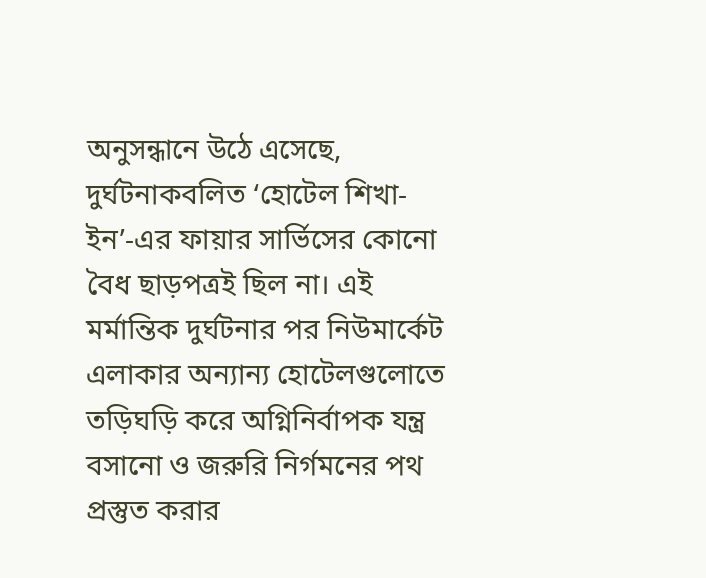অনুসন্ধানে উঠে এসেছে, দুর্ঘটনাকবলিত ‘হোটেল শিখা-ইন’-এর ফায়ার সার্ভিসের কোনো বৈধ ছাড়পত্রই ছিল না। এই মর্মান্তিক দুর্ঘটনার পর নিউমার্কেট এলাকার অন্যান্য হোটেলগুলোতে তড়িঘড়ি করে অগ্নিনির্বাপক যন্ত্র বসানো ও জরুরি নির্গমনের পথ প্রস্তুত করার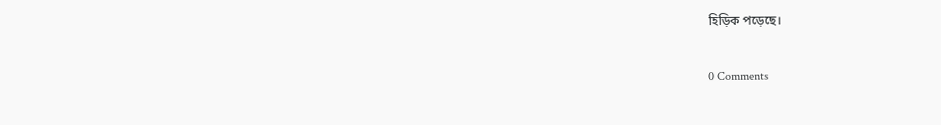হিড়িক পড়েছে।

0 Comments